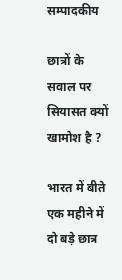सम्पादकीय

छात्रों के सवाल पर सियासत क्यों खामोश है ?

भारत में बीते  एक महीने में दो बड़े छात्र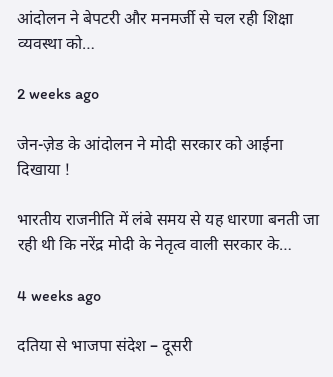आंदोलन ने बेपटरी और मनमर्जी से चल रही शिक्षा व्यवस्था को…

2 weeks ago

जेन-ज़ेड के आंदोलन ने मोदी सरकार को आईना दिखाया !

भारतीय राजनीति में लंबे समय से यह धारणा बनती जा रही थी कि नरेंद्र मोदी के नेतृत्व वाली सरकार के…

4 weeks ago

दतिया से भाजपा संदेश – दूसरी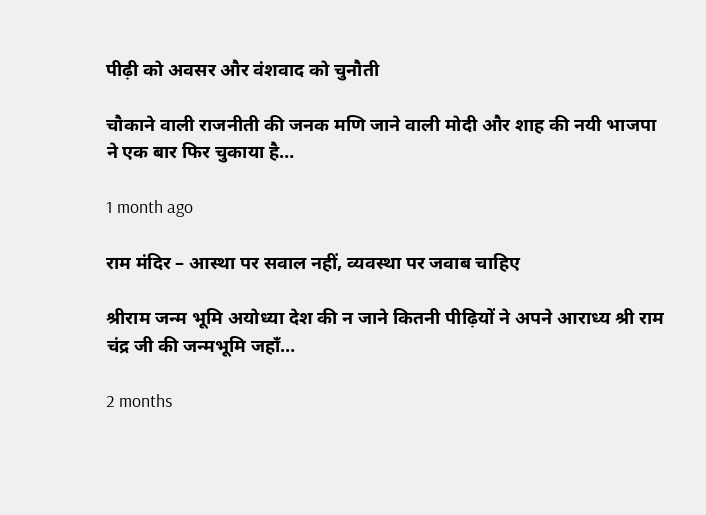पीढ़ी को अवसर और वंशवाद को चुनौती

चौकाने वाली राजनीती की जनक मणि जाने वाली मोदी और शाह की नयी भाजपा ने एक बार फिर चुकाया है…

1 month ago

राम मंदिर – आस्था पर सवाल नहीं, व्यवस्था पर जवाब चाहिए

श्रीराम जन्म भूमि अयोध्या देश की न जाने कितनी पीढ़ियों ने अपने आराध्य श्री राम चंद्र जी की जन्मभूमि जहाँ…

2 months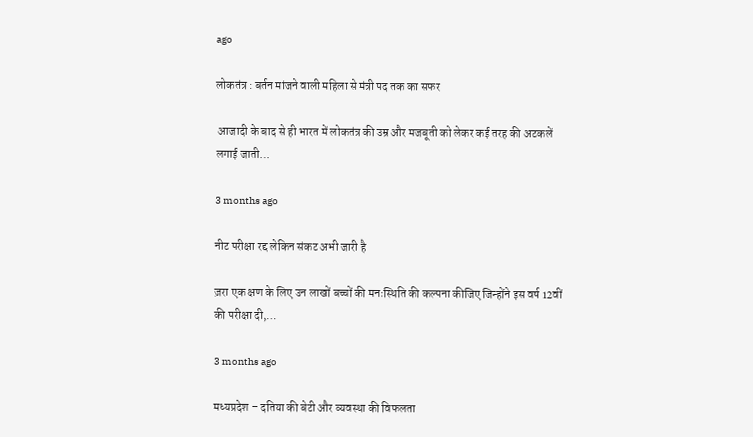ago

लोकतंत्र : बर्तन मांजने वाली महिला से मंत्री पद तक का सफर

 आजादी के बाद से ही भारत में लोकतंत्र की उम्र और मजबूती को लेकर कई तरह की अटकलें लगाई जाती…

3 months ago

नीट परीक्षा रद्द लेकिन संकट अभी जारी है

ज़रा एक क्षण के लिए उन लाखों बच्चों की मनःस्थिति की कल्पना कीजिए जिन्होंने इस वर्ष 12वीं की परीक्षा दी,…

3 months ago

मध्यप्रदेश – दतिया की बेटी और व्यवस्था की विफलता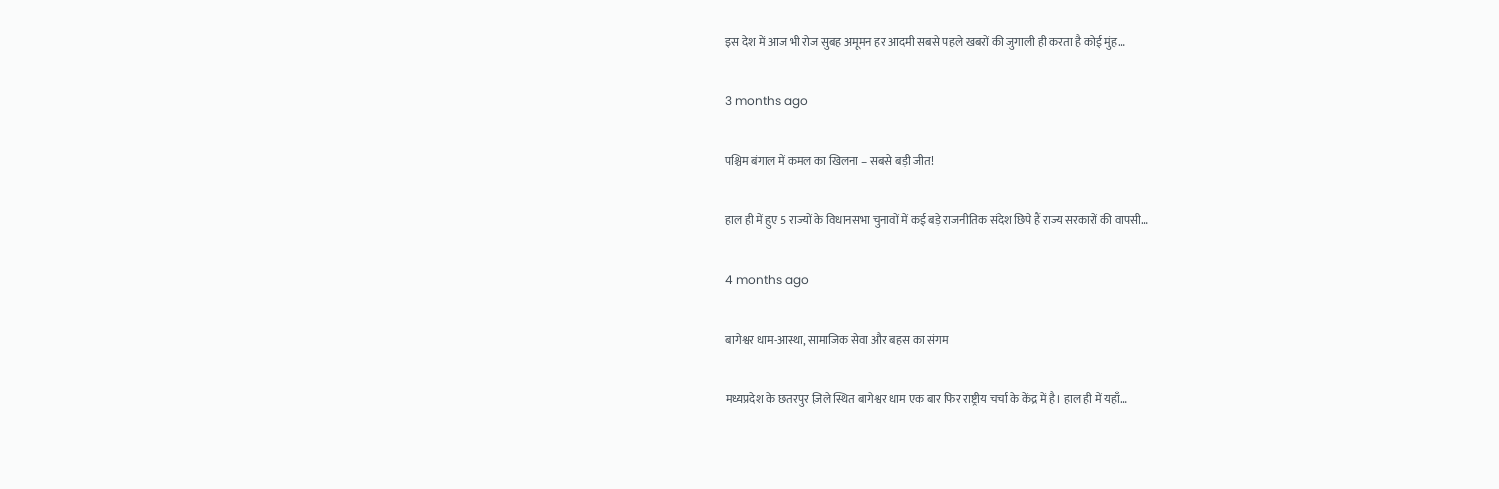इस देश में आज भी रोज सुबह अमूमन हर आदमी सबसे पहले खबरों की जुगाली ही करता है कोई मुंह…

3 months ago

पश्चिम बंगाल में कमल का खिलना – सबसे बड़ी जीत!

हाल ही में हुए 5 राज्यों के विधानसभा चुनावों में कई बड़े राजनीतिक संदेश छिपे हैं राज्य सरकारों की वापसी…

4 months ago

बागेश्वर धाम-आस्था, सामाजिक सेवा और बहस का संगम

मध्यप्रदेश के छतरपुर ज़िले स्थित बागेश्वर धाम एक बार फिर राष्ट्रीय चर्चा के केंद्र में है। हाल ही में यहाँ…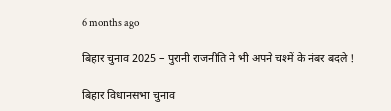6 months ago

बिहार चुनाव 2025 – पुरानी राजनीति ने भी अपने चश्में के नंबर बदले !

बिहार विधानसभा चुनाव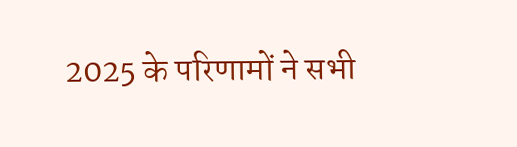2025 के परिणामों ने सभी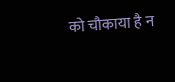को चौकाया है न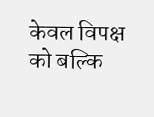केवल विपक्ष को बल्कि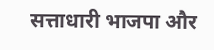सत्ताधारी भाजपा और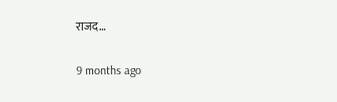राजद…

9 months ago